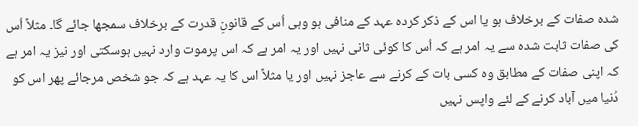شدہ صفات کے برخلاف ہو یا اس کے ذکر کردہ عہد کے منافی ہو وہی اُس کے قانونِ قدرت کے برخلاف سمجھا جائے گا۔ مثلاً اُس کی صفات ثابت شدہ سے یہ امر ہے کہ اُس کا کوئی ثانی نہیں اور یہ امر ہے کہ اس پرموت وارد نہیں ہوسکتی اور نیز یہ امر ہے کہ اپنی صفات کے مطابق وہ کسی بات کے کرنے سے عاجز نہیں اور یا مثلاً اس کا یہ عہد ہے کہ جو شخص مرجائے پھر اس کو دُنیا میں آباد کرنے کے لئے واپس نہیں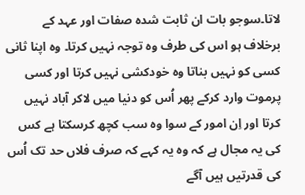لاتا۔سوجو بات ان ثابت شدہ صفات اور عہد کے برخلاف ہو اس کی طرف وہ توجہ نہیں کرتا۔ وہ اپنا ثانی کسی کو نہیں بناتا وہ خودکشی نہیں کرتا اور کسی پرموت وارد کرکے پھر اُس کو دنیا میں لاکر آباد نہیں کرتا اور اِن امور کے سوا وہ سب کچھ کرسکتا ہے کس کی یہ مجال ہے کہ وہ یہ کہے کہ صرف فلاں حد تک اُس کی قدرتیں ہیں آگے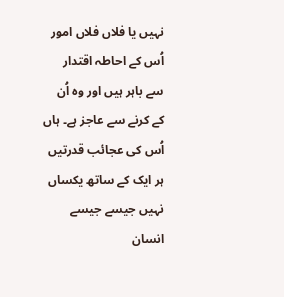نہیں یا فلاں فلاں امور اُس کے احاطہ اقتدار سے باہر ہیں اور وہ اُن کے کرنے سے عاجز ہے۔ ہاں اُس کی عجائب قدرتیں ہر ایک کے ساتھ یکساں نہیں جیسے جیسے انسان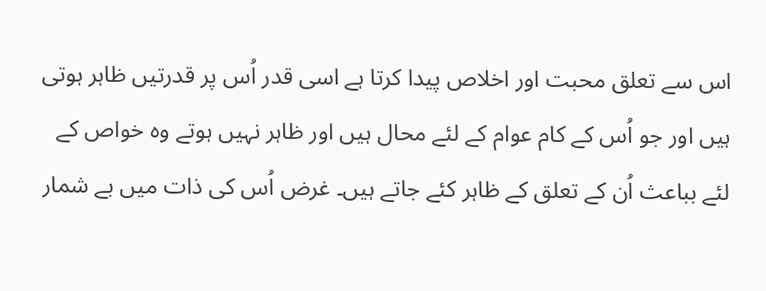اس سے تعلق محبت اور اخلاص پیدا کرتا ہے اسی قدر اُس پر قدرتیں ظاہر ہوتی ہیں اور جو اُس کے کام عوام کے لئے محال ہیں اور ظاہر نہیں ہوتے وہ خواص کے لئے بباعث اُن کے تعلق کے ظاہر کئے جاتے ہیں۔ غرض اُس کی ذات میں بے شمار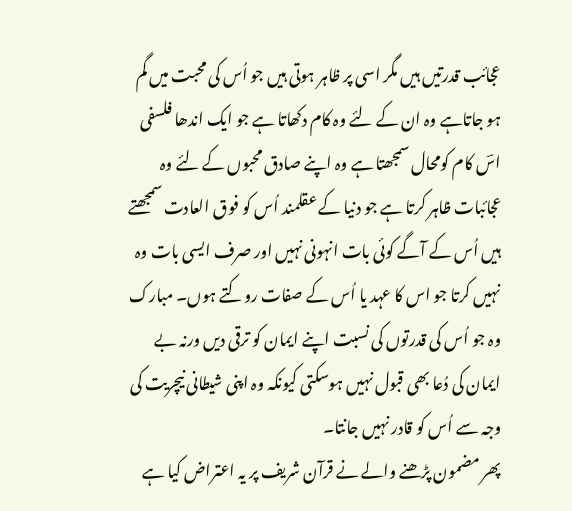عجائب قدرتیں ہیں مگر اسی پر ظاہر ہوتی ہیں جو اُس کی محبت میں گم ہو جاتاہے وہ ان کے لئے وہ کام دکھاتا ہے جو ایک اندھا فلسفی اسؔ کام کومحال سمجھتا ہے وہ اپنے صادق محبوں کے لئے وہ عجائبات ظاہر کرتا ہے جو دنیا کے عقلمند اُس کو فوق العادت سمجھتے ہیں اُس کے آگے کوئی بات انہونی نہیں اور صرف ایسی بات وہ نہیں کرتا جو اس کا عہد یا اُس کے صفات روکتے ہوں۔ مبارک وہ جو اُس کی قدرتوں کی نسبت اپنے ایمان کو ترقی دیں ورنہ بے ایمان کی دُعا بھی قبول نہیں ہوسکتی کیونکہ وہ اپنی شیطانی نیچریت کی وجہ سے اُس کو قادر نہیں جانتا۔
پھر مضمون پڑھنے والے نے قرآن شریف پر یہ اعتراض کیا ہے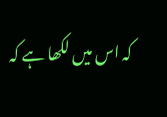کہ اس میں لکھا ہے کہ